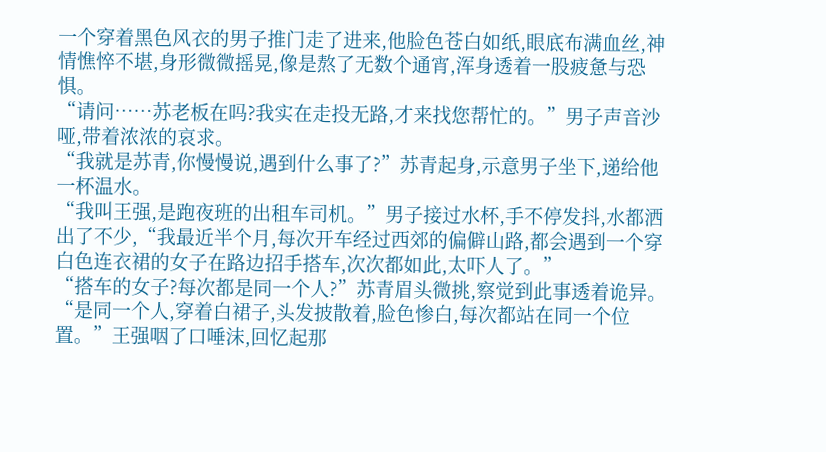一个穿着黑色风衣的男子推门走了进来,他脸色苍白如纸,眼底布满血丝,神情憔悴不堪,身形微微摇晃,像是熬了无数个通宵,浑身透着一股疲惫与恐惧。
“请问……苏老板在吗?我实在走投无路,才来找您帮忙的。”男子声音沙哑,带着浓浓的哀求。
“我就是苏青,你慢慢说,遇到什么事了?”苏青起身,示意男子坐下,递给他一杯温水。
“我叫王强,是跑夜班的出租车司机。”男子接过水杯,手不停发抖,水都洒出了不少,“我最近半个月,每次开车经过西郊的偏僻山路,都会遇到一个穿白色连衣裙的女子在路边招手搭车,次次都如此,太吓人了。”
“搭车的女子?每次都是同一个人?”苏青眉头微挑,察觉到此事透着诡异。
“是同一个人,穿着白裙子,头发披散着,脸色惨白,每次都站在同一个位置。”王强咽了口唾沫,回忆起那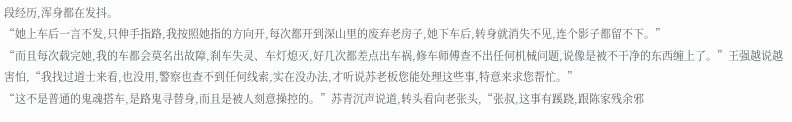段经历,浑身都在发抖。
“她上车后一言不发,只伸手指路,我按照她指的方向开,每次都开到深山里的废弃老房子,她下车后,转身就消失不见,连个影子都留不下。”
“而且每次载完她,我的车都会莫名出故障,刹车失灵、车灯熄灭,好几次都差点出车祸,修车师傅查不出任何机械问题,说像是被不干净的东西缠上了。”王强越说越害怕,“我找过道士来看,也没用,警察也查不到任何线索,实在没办法,才听说苏老板您能处理这些事,特意来求您帮忙。”
“这不是普通的鬼魂搭车,是路鬼寻替身,而且是被人刻意操控的。”苏青沉声说道,转头看向老张头,“张叔,这事有蹊跷,跟陈家残余邪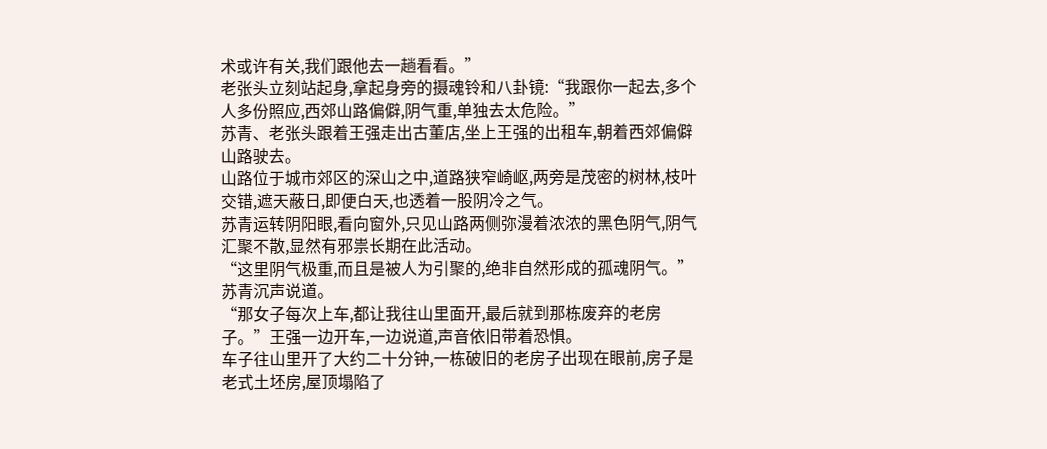术或许有关,我们跟他去一趟看看。”
老张头立刻站起身,拿起身旁的摄魂铃和八卦镜:“我跟你一起去,多个人多份照应,西郊山路偏僻,阴气重,单独去太危险。”
苏青、老张头跟着王强走出古董店,坐上王强的出租车,朝着西郊偏僻山路驶去。
山路位于城市郊区的深山之中,道路狭窄崎岖,两旁是茂密的树林,枝叶交错,遮天蔽日,即便白天,也透着一股阴冷之气。
苏青运转阴阳眼,看向窗外,只见山路两侧弥漫着浓浓的黑色阴气,阴气汇聚不散,显然有邪祟长期在此活动。
“这里阴气极重,而且是被人为引聚的,绝非自然形成的孤魂阴气。”苏青沉声说道。
“那女子每次上车,都让我往山里面开,最后就到那栋废弃的老房子。”王强一边开车,一边说道,声音依旧带着恐惧。
车子往山里开了大约二十分钟,一栋破旧的老房子出现在眼前,房子是老式土坯房,屋顶塌陷了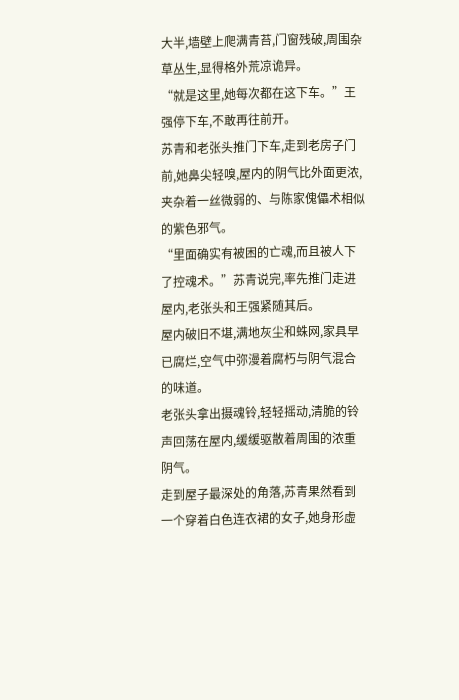大半,墙壁上爬满青苔,门窗残破,周围杂草丛生,显得格外荒凉诡异。
“就是这里,她每次都在这下车。”王强停下车,不敢再往前开。
苏青和老张头推门下车,走到老房子门前,她鼻尖轻嗅,屋内的阴气比外面更浓,夹杂着一丝微弱的、与陈家傀儡术相似的紫色邪气。
“里面确实有被困的亡魂,而且被人下了控魂术。”苏青说完,率先推门走进屋内,老张头和王强紧随其后。
屋内破旧不堪,满地灰尘和蛛网,家具早已腐烂,空气中弥漫着腐朽与阴气混合的味道。
老张头拿出摄魂铃,轻轻摇动,清脆的铃声回荡在屋内,缓缓驱散着周围的浓重阴气。
走到屋子最深处的角落,苏青果然看到一个穿着白色连衣裙的女子,她身形虚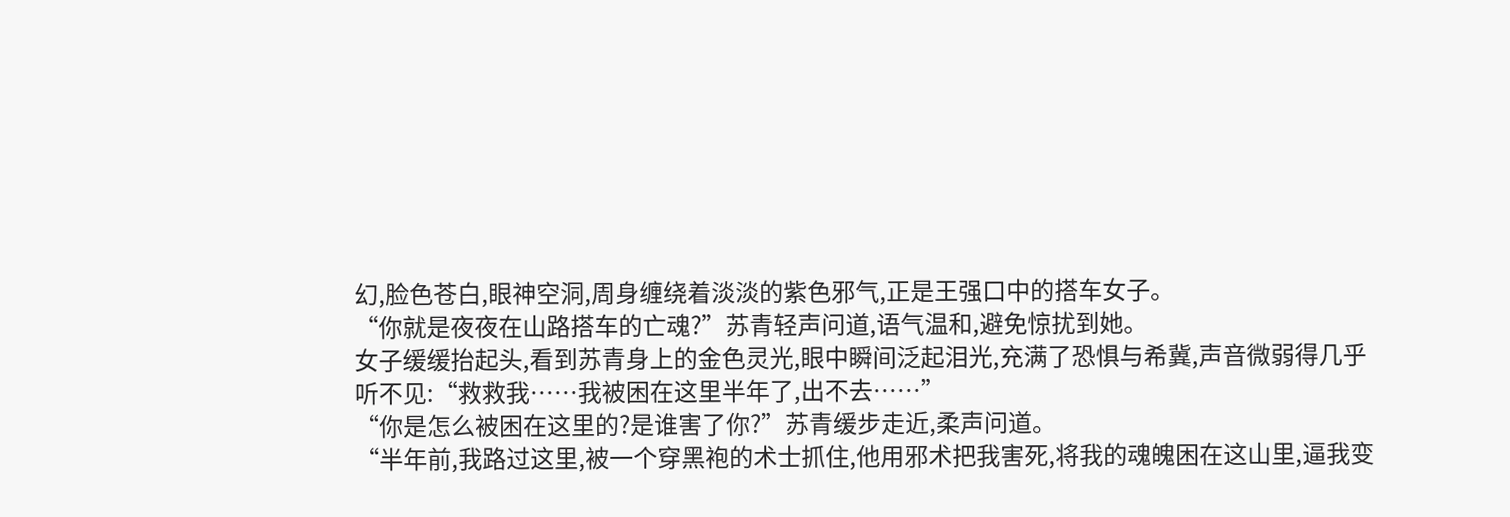幻,脸色苍白,眼神空洞,周身缠绕着淡淡的紫色邪气,正是王强口中的搭车女子。
“你就是夜夜在山路搭车的亡魂?”苏青轻声问道,语气温和,避免惊扰到她。
女子缓缓抬起头,看到苏青身上的金色灵光,眼中瞬间泛起泪光,充满了恐惧与希冀,声音微弱得几乎听不见:“救救我……我被困在这里半年了,出不去……”
“你是怎么被困在这里的?是谁害了你?”苏青缓步走近,柔声问道。
“半年前,我路过这里,被一个穿黑袍的术士抓住,他用邪术把我害死,将我的魂魄困在这山里,逼我变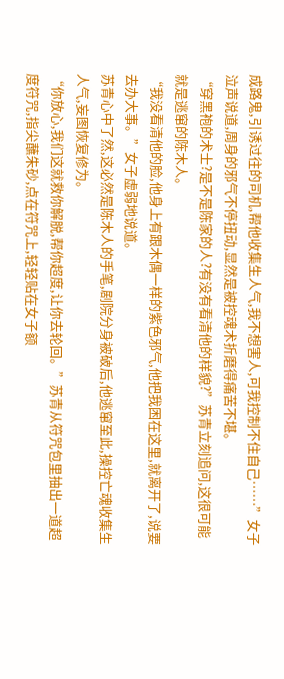成路鬼,引诱过往的司机,帮他收集生人气,我不想害人,可我控制不住自己……”女子泣声说道,周身的邪气不停扭动,显然是被控魂术折磨得痛苦不堪。
“穿黑袍的术士?是不是陈家的人?有没有看清他的样貌?”苏青立刻追问,这很可能就是逃窜的陈木人。
“我没看清他的脸,他身上有跟木偶一样的紫色邪气,他把我困在这里,就离开了,说要去办大事。”女子虚弱地说道。
苏青心中了然,这必然是陈木人的手笔,剧院分身被破后,他逃窜至此,操控亡魂收集生人气,妄图恢复修为。
“你放心,我们这就救你解脱,帮你超度,让你去轮回。”苏青从符咒包里抽出一道超度符咒,指尖蘸朱砂,点在符咒上,轻轻贴在女子额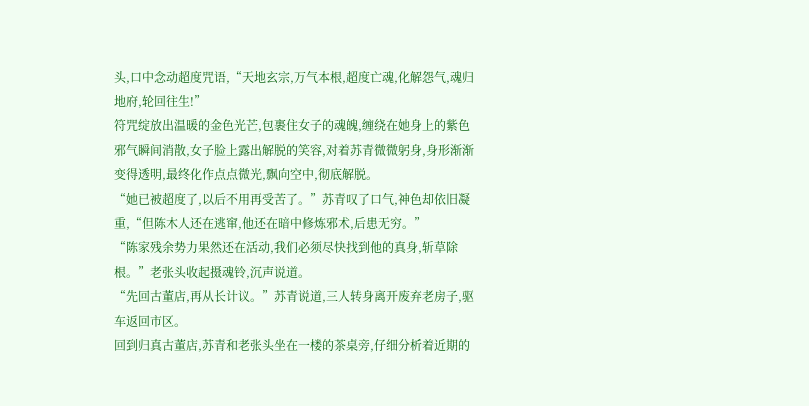头,口中念动超度咒语,“天地玄宗,万气本根,超度亡魂,化解怨气,魂归地府,轮回往生!”
符咒绽放出温暖的金色光芒,包裹住女子的魂魄,缠绕在她身上的紫色邪气瞬间消散,女子脸上露出解脱的笑容,对着苏青微微躬身,身形渐渐变得透明,最终化作点点微光,飘向空中,彻底解脱。
“她已被超度了,以后不用再受苦了。”苏青叹了口气,神色却依旧凝重,“但陈木人还在逃窜,他还在暗中修炼邪术,后患无穷。”
“陈家残余势力果然还在活动,我们必须尽快找到他的真身,斩草除根。”老张头收起摄魂铃,沉声说道。
“先回古董店,再从长计议。”苏青说道,三人转身离开废弃老房子,驱车返回市区。
回到归真古董店,苏青和老张头坐在一楼的茶桌旁,仔细分析着近期的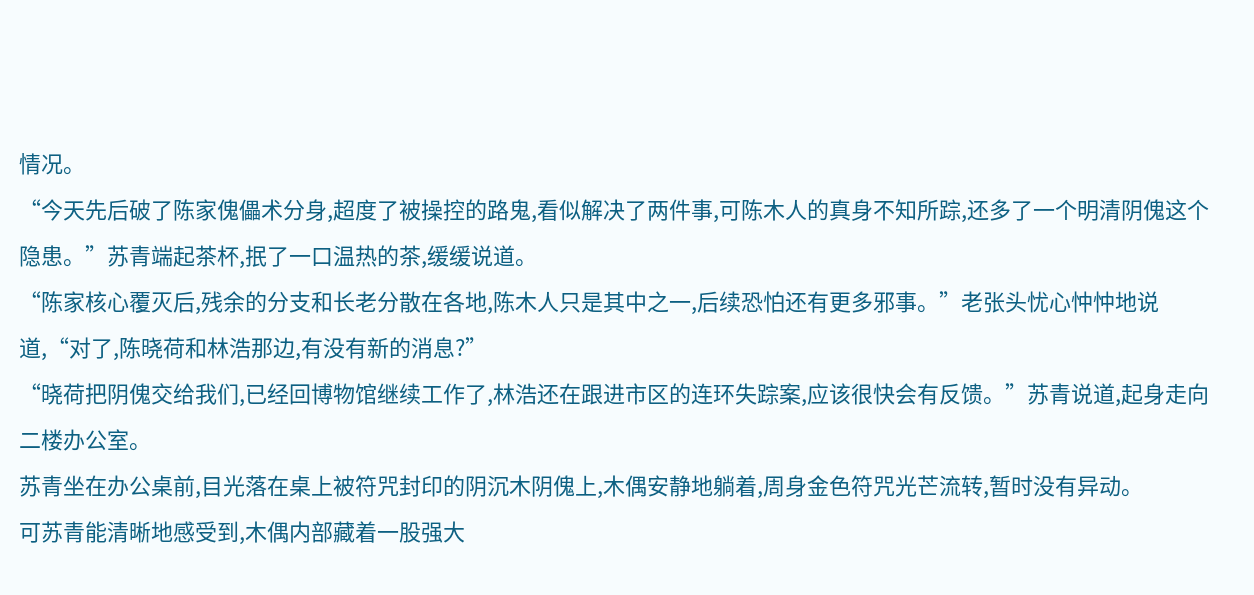情况。
“今天先后破了陈家傀儡术分身,超度了被操控的路鬼,看似解决了两件事,可陈木人的真身不知所踪,还多了一个明清阴傀这个隐患。”苏青端起茶杯,抿了一口温热的茶,缓缓说道。
“陈家核心覆灭后,残余的分支和长老分散在各地,陈木人只是其中之一,后续恐怕还有更多邪事。”老张头忧心忡忡地说道,“对了,陈晓荷和林浩那边,有没有新的消息?”
“晓荷把阴傀交给我们,已经回博物馆继续工作了,林浩还在跟进市区的连环失踪案,应该很快会有反馈。”苏青说道,起身走向二楼办公室。
苏青坐在办公桌前,目光落在桌上被符咒封印的阴沉木阴傀上,木偶安静地躺着,周身金色符咒光芒流转,暂时没有异动。
可苏青能清晰地感受到,木偶内部藏着一股强大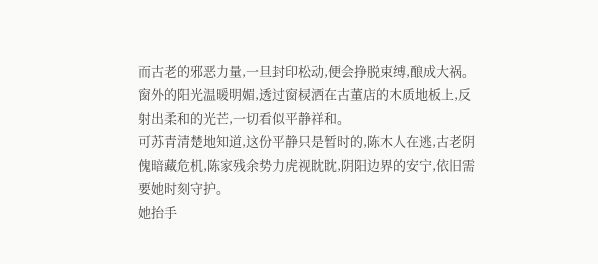而古老的邪恶力量,一旦封印松动,便会挣脱束缚,酿成大祸。
窗外的阳光温暖明媚,透过窗棂洒在古董店的木质地板上,反射出柔和的光芒,一切看似平静祥和。
可苏青清楚地知道,这份平静只是暂时的,陈木人在逃,古老阴傀暗藏危机,陈家残余势力虎视眈眈,阴阳边界的安宁,依旧需要她时刻守护。
她抬手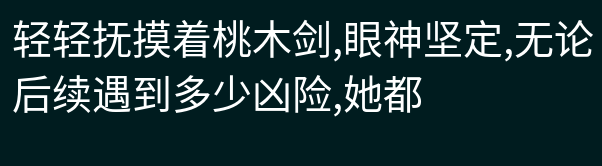轻轻抚摸着桃木剑,眼神坚定,无论后续遇到多少凶险,她都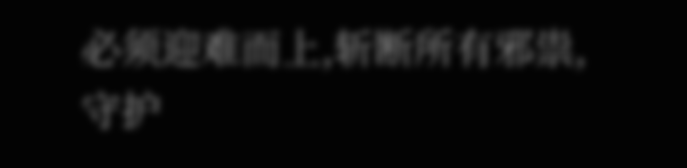必须迎难而上,斩断所有邪祟,守护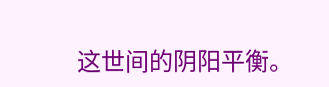这世间的阴阳平衡。